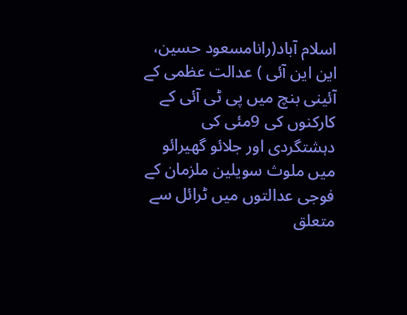اسلام آباد(رانامسعود حسین، این این آئی ) عدالت عظمی کے آئینی بنچ میں پی ٹی آئی کے کارکنوں کی 9مئی کی دہشتگردی اور جلائو گھیرائو میں ملوث سویلین ملزمان کے فوجی عدالتوں میں ٹرائل سے متعلق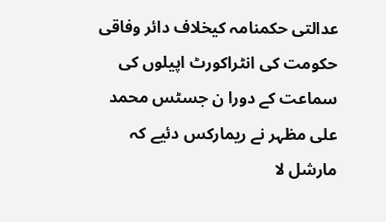عدالتی حکمنامہ کیخلاف دائر وفاقی حکومت کی انٹراکورٹ اپیلوں کی سماعت کے دورا ن جسٹس محمد علی مظہر نے ریمارکس دئیے کہ مارشل لا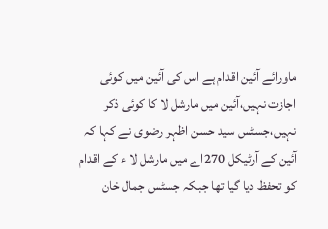ماورائے آئین اقدام ہے اس کی آئین میں کوئی اجازت نہیں،آئین میں مارشل لا کا کوئی ذکر نہیں،جسٹس سید حسن اظہر رضوی نے کہا کہ آئین کے آرٹیکل 270اے میں مارشل لا ء کے اقدام کو تحفظ دیا گیا تھا جبکہ جسٹس جمال خان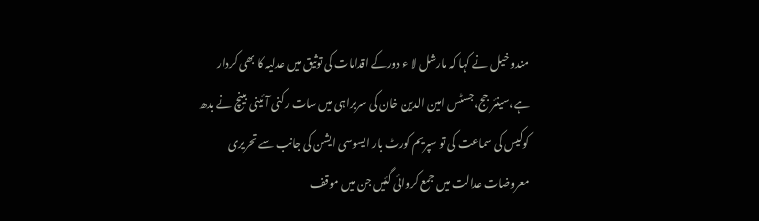مندو خیل نے کہا کہ مارشل لا ء دورکے اقدامات کی توثیق میں عدلیہ کا بھی کردار ہے،سینئر جج،جسٹس امین الدین خان کی سربراہی میں سات رکنی آئینی بینچ نے بدھ کوکیس کی سماعت کی تو سپریم کورٹ بار ایسوسی ایشن کی جانب سے تحریری معروضات عدالت میں جمع کروائی گئیں جن میں موقف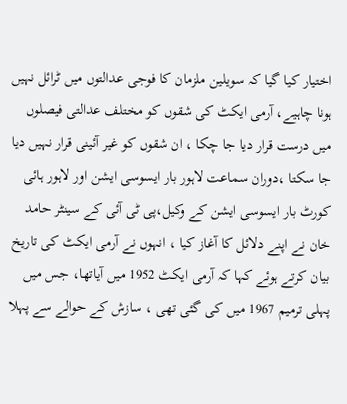اختیار کیا گیا کہ سویلین ملزمان کا فوجی عدالتوں میں ٹرائل نہیں ہونا چاہیے، آرمی ایکٹ کی شقوں کو مختلف عدالتی فیصلوں میں درست قرار دیا جا چکا ، ان شقوں کو غیر آئینی قرار نہیں دیا جا سکتا ،دوران سماعت لاہور بار ایسوسی ایشن اور لاہور ہائی کورٹ بار ایسوسی ایشن کے وکیل،پی ٹی آئی کے سینٹر حامد خان نے اپنے دلائل کا آغاز کیا ، انہوں نے آرمی ایکٹ کی تاریخ بیان کرتے ہوئے کہا کہ آرمی ایکٹ 1952 میں آیاتھا، جس میں پہلی ترمیم 1967 میں کی گئی تھی ، سازش کے حوالے سے پہلا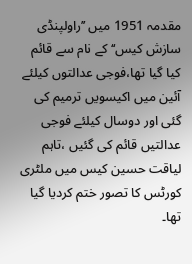مقدمہ 1951 میں ʼʼراولپنڈی سازش کیس‘‘ کے نام سے قائم کیا گیا تھا،فوجی عدالتوں کیلئے آئین میں اکیسویں ترمیم کی گئی اور دوسال کیلئے فوجی عدالتیں قائم کی گئیں ،تاہم لیاقت حسین کیس میں ملٹری کورٹس کا تصور ختم کردیا گیا تھا۔